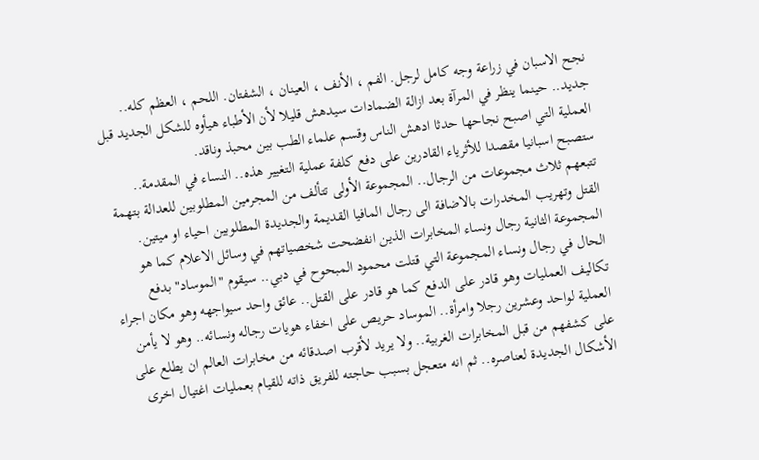نجح الاسبان في زراعة وجه كامل لرجل. الفم ، الأنف ، العينان ، الشفتان. اللحم ، العظم كله.. جديد.. حينما ينظر في المرآة بعد ازالة الضمادات سيدهش قليلا لأن الأطباء هيأوه للشكل الجديد قبل العملية التي اصبح نجاحها حدثا ادهش الناس وقسم علماء الطب بين محبذ وناقد.
ستصبح اسبانيا مقصدا للأثرياء القادرين على دفع كلفة عملية التغيير هذه.. النساء في المقدمة.. تتبعهم ثلاث مجموعات من الرجال.. المجموعة الأولى تتألف من المجرمين المطلوبين للعدالة بتهمة القتل وتهريب المخدرات بالاضافة الى رجال المافيا القديمة والجديدة المطلوبين احياء او ميتين. المجموعة الثانية رجال ونساء المخابرات الذين انفضحت شخصياتهم في وسائل الاعلام كما هو الحال في رجال ونساء المجموعة التي قتلت محمود المبحوح في دبي.. سيقوم "الموساد" بدفع تكاليف العمليات وهو قادر على الدفع كما هو قادر على القتل.. عائق واحد سيواجهه وهو مكان اجراء العملية لواحد وعشرين رجلا وامرأة.. الموساد حريص على اخفاء هويات رجاله ونسائه.. وهو لا يأمن على كشفهم من قبل المخابرات الغربية.. ولا يريد لأقرب اصدقائه من مخابرات العالم ان يطلع على الأشكال الجديدة لعناصره.. ثم انه متعجل بسبب حاجته للفريق ذاته للقيام بعمليات اغتيال اخرى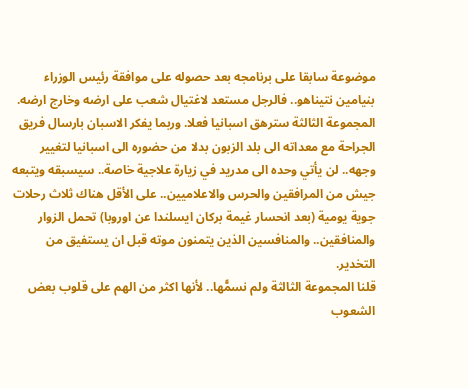موضوعة سابقا على برنامجه بعد حصوله على موافقة رئيس الوزراء بنيامين نتيناهو.. فالرجل مستعد لاغتيال شعب على ارضه وخارج ارضه.
المجموعة الثالثة سترهق اسبانيا فعلا. وربما يفكر الاسبان بارسال فريق الجراحة مع معداته الى بلد الزبون بدلا من حضوره الى اسبانيا لتغيير وجهه.. لن يأتي وحده الى مدريد في زيارة علاجية خاصة.. سيسبقه ويتبعه جيش من المرافقين والحرس والاعلاميين.. على الأقل هناك ثلاث رحلات جوية يومية (بعد انحسار غيمة بركان ايسلندا عن اوروبا) تحمل الزوار والمنافقين.. والمنافسين الذين يتمنون موته قبل ان يستفيق من التخدير.
قلنا المجموعة الثالثة ولم نسمًّها.. لأنها اكثر من الهم على قلوب بعض الشعوب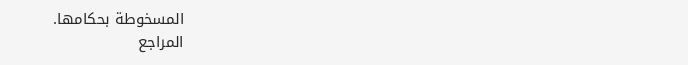المسخوطة بحكامها.
المراجع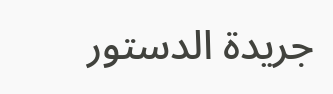جريدة الدستور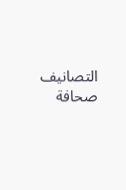التصانيف
صحافة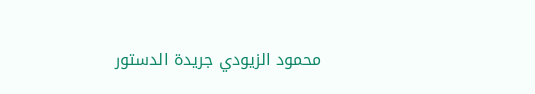محمود الزيودي جريدة الدستور